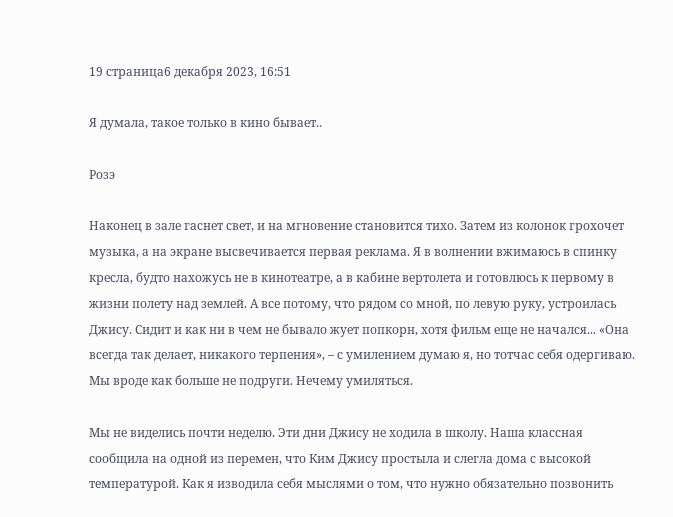19 страница6 декабря 2023, 16:51

Я думала, такое только в кино бывает..

Розэ

Наконец в зале гаснет свет, и на мгновение становится тихо. Затем из колонок грохочет музыка, а на экране высвечивается первая реклама. Я в волнении вжимаюсь в спинку кресла, будто нахожусь не в кинотеатре, а в кабине вертолета и готовлюсь к первому в жизни полету над землей. А все потому, что рядом со мной, по левую руку, устроилась Джису. Сидит и как ни в чем не бывало жует попкорн, хотя фильм еще не начался... «Она всегда так делает, никакого терпения», – с умилением думаю я, но тотчас себя одергиваю. Мы вроде как больше не подруги. Нечему умиляться.

Мы не виделись почти неделю. Эти дни Джису не ходила в школу. Наша классная сообщила на одной из перемен, что Ким Джису простыла и слегла дома с высокой температурой. Как я изводила себя мыслями о том, что нужно обязательно позвонить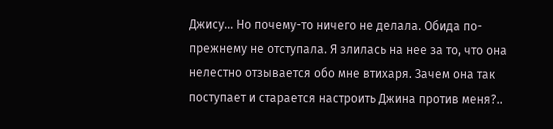Джису... Но почему-то ничего не делала. Обида по-прежнему не отступала. Я злилась на нее за то, что она нелестно отзывается обо мне втихаря. Зачем она так поступает и старается настроить Джина против меня?..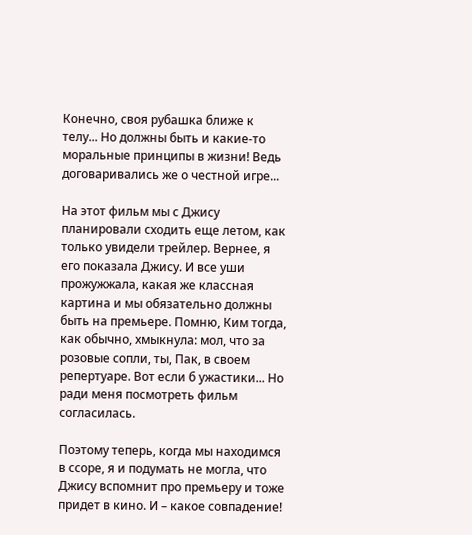Конечно, своя рубашка ближе к телу... Но должны быть и какие-то моральные принципы в жизни! Ведь договаривались же о честной игре...

На этот фильм мы с Джису планировали сходить еще летом, как только увидели трейлер. Вернее, я его показала Джису. И все уши прожужжала, какая же классная картина и мы обязательно должны быть на премьере. Помню, Ким тогда, как обычно, хмыкнула: мол, что за розовые сопли, ты, Пак, в своем репертуаре. Вот если б ужастики... Но ради меня посмотреть фильм согласилась.

Поэтому теперь, когда мы находимся в ссоре, я и подумать не могла, что Джису вспомнит про премьеру и тоже придет в кино. И – какое совпадение!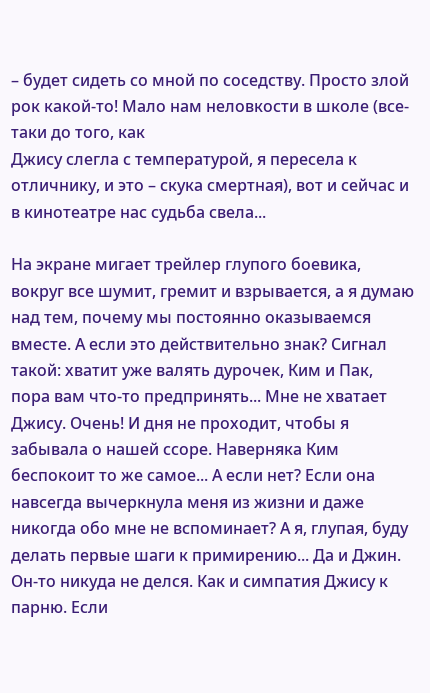– будет сидеть со мной по соседству. Просто злой рок какой-то! Мало нам неловкости в школе (все-таки до того, как
Джису слегла с температурой, я пересела к отличнику, и это – скука смертная), вот и сейчас и в кинотеатре нас судьба свела...

На экране мигает трейлер глупого боевика, вокруг все шумит, гремит и взрывается, а я думаю над тем, почему мы постоянно оказываемся вместе. А если это действительно знак? Сигнал такой: хватит уже валять дурочек, Ким и Пак, пора вам что-то предпринять... Мне не хватает Джису. Очень! И дня не проходит, чтобы я забывала о нашей ссоре. Наверняка Ким беспокоит то же самое... А если нет? Если она навсегда вычеркнула меня из жизни и даже никогда обо мне не вспоминает? А я, глупая, буду делать первые шаги к примирению... Да и Джин. Он-то никуда не делся. Как и симпатия Джису к парню. Если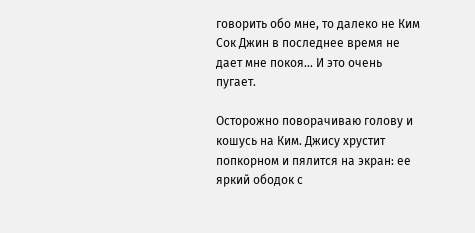говорить обо мне, то далеко не Ким Сок Джин в последнее время не дает мне покоя... И это очень пугает.

Осторожно поворачиваю голову и кошусь на Ким. Джису хрустит попкорном и пялится на экран: ее яркий ободок с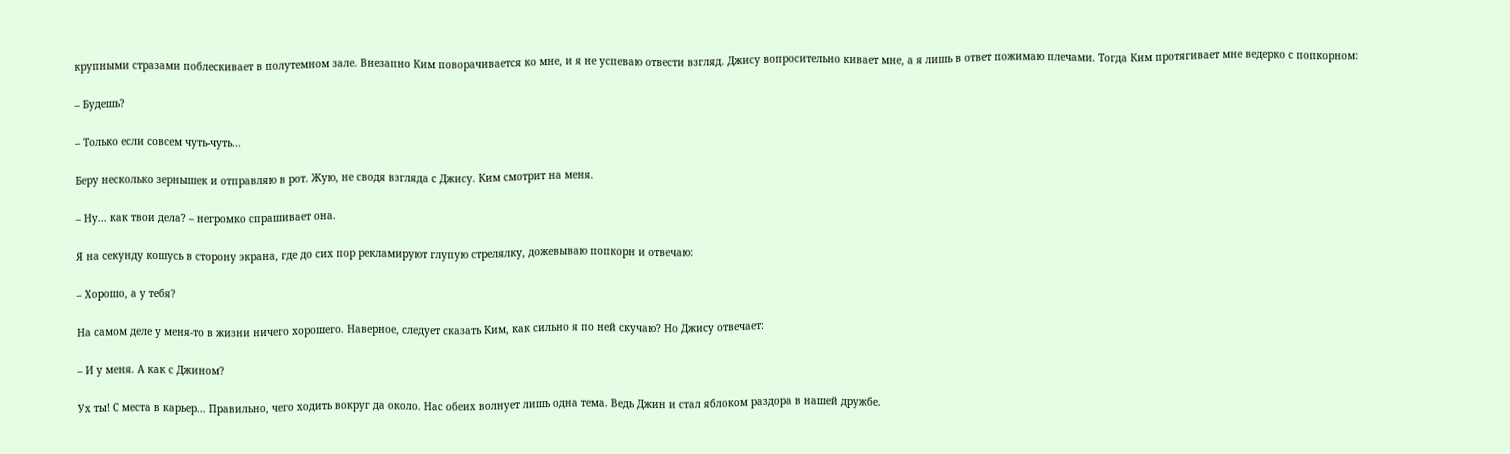крупными стразами поблескивает в полутемном зале. Внезапно Ким поворачивается ко мне, и я не успеваю отвести взгляд. Джису вопросительно кивает мне, а я лишь в ответ пожимаю плечами. Тогда Ким протягивает мне ведерко с попкорном:

– Будешь?

– Только если совсем чуть-чуть...

Беру несколько зернышек и отправляю в рот. Жую, не сводя взгляда с Джису. Ким смотрит на меня.

– Ну... как твои дела? – негромко спрашивает она.

Я на секунду кошусь в сторону экрана, где до сих пор рекламируют глупую стрелялку, дожевываю попкорн и отвечаю:

– Хорошо, а у тебя?

На самом деле у меня-то в жизни ничего хорошего. Наверное, следует сказать Ким, как сильно я по ней скучаю? Но Джису отвечает:

– И у меня. А как с Джином?

Ух ты! С места в карьер... Правильно, чего ходить вокруг да около. Нас обеих волнует лишь одна тема. Ведь Джин и стал яблоком раздора в нашей дружбе.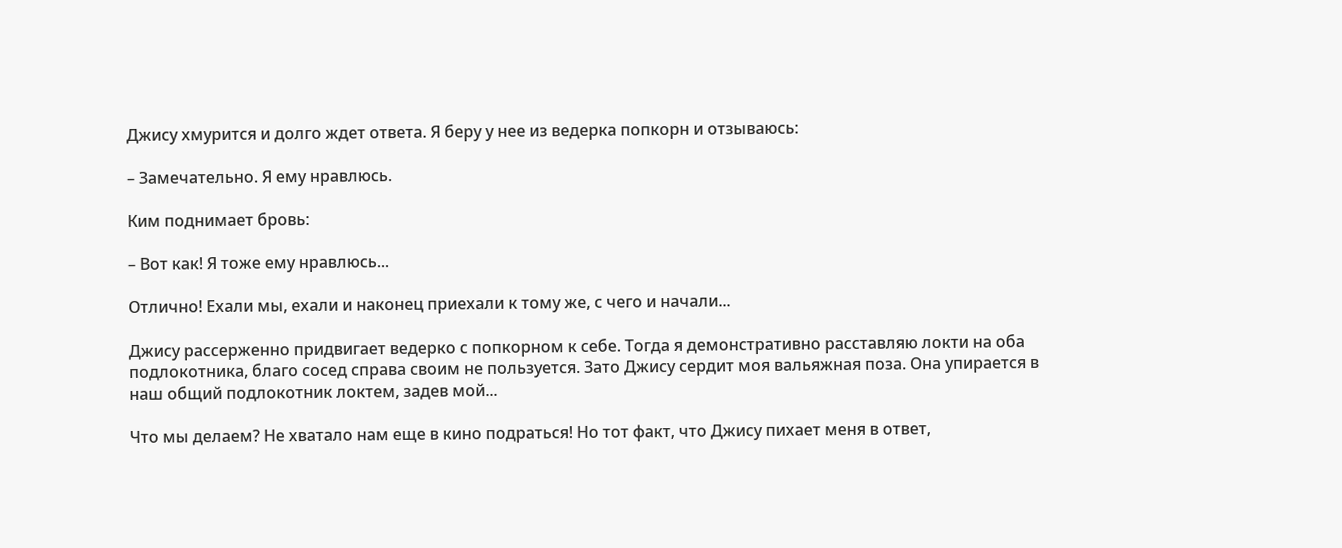Джису хмурится и долго ждет ответа. Я беру у нее из ведерка попкорн и отзываюсь:

– Замечательно. Я ему нравлюсь.

Ким поднимает бровь:

– Вот как! Я тоже ему нравлюсь...

Отлично! Ехали мы, ехали и наконец приехали к тому же, с чего и начали...

Джису рассерженно придвигает ведерко с попкорном к себе. Тогда я демонстративно расставляю локти на оба подлокотника, благо сосед справа своим не пользуется. Зато Джису сердит моя вальяжная поза. Она упирается в наш общий подлокотник локтем, задев мой...

Что мы делаем? Не хватало нам еще в кино подраться! Но тот факт, что Джису пихает меня в ответ,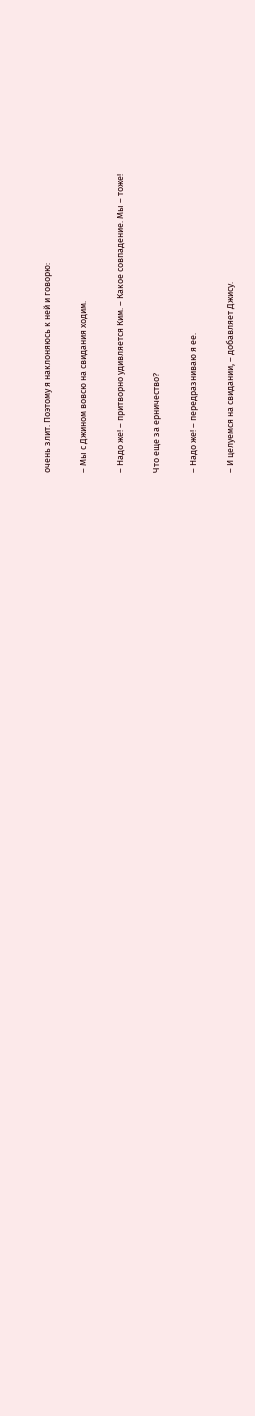очень злит. Поэтому я наклоняюсь к ней и говорю:

– Мы с Джином вовсю на свидания ходим.

– Надо же! – притворно удивляется Ким. – Какое совпадение. Мы – тоже!

Что еще за ерничество?

– Надо же! – передразниваю я ее.

– И целуемся на свидании, – добавляет Джису.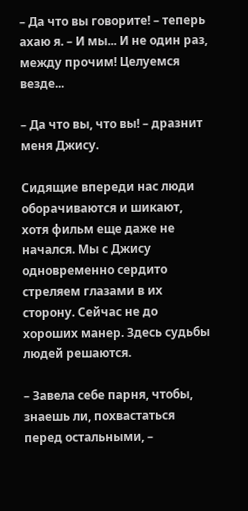– Да что вы говорите! – теперь ахаю я. – И мы... И не один раз, между прочим! Целуемся везде...

– Да что вы, что вы! – дразнит меня Джису.

Сидящие впереди нас люди оборачиваются и шикают, хотя фильм еще даже не начался. Мы с Джису одновременно сердито стреляем глазами в их сторону. Сейчас не до хороших манер. Здесь судьбы людей решаются.

– Завела себе парня, чтобы, знаешь ли, похвастаться перед остальными, –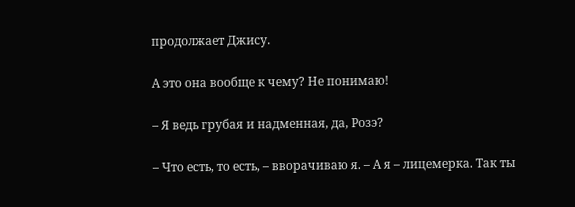продолжает Джису.

А это она вообще к чему? Не понимаю!

– Я ведь грубая и надменная, да, Розэ?

– Что есть, то есть, – вворачиваю я. – А я – лицемерка. Так ты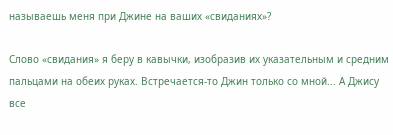называешь меня при Джине на ваших «свиданиях»?

Слово «свидания» я беру в кавычки, изобразив их указательным и средним пальцами на обеих руках. Встречается-то Джин только со мной... А Джису все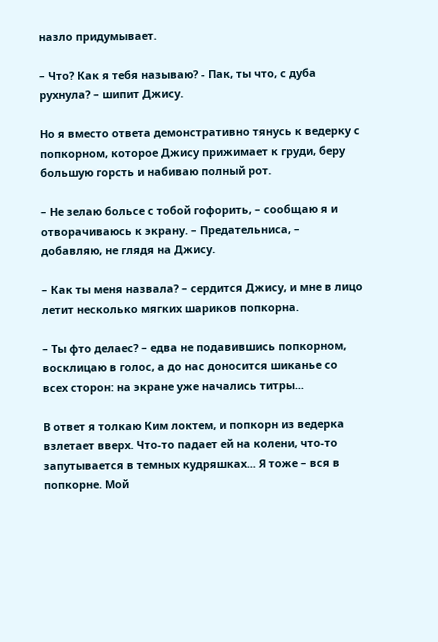назло придумывает.

– Что? Как я тебя называю? - Пак, ты что, с дуба рухнула? – шипит Джису.

Но я вместо ответа демонстративно тянусь к ведерку с попкорном, которое Джису прижимает к груди, беру большую горсть и набиваю полный рот.

– Не зелаю больсе с тобой гофорить, – сообщаю я и отворачиваюсь к экрану. – Предательниса, – добавляю, не глядя на Джису.

– Как ты меня назвала? – сердится Джису, и мне в лицо летит несколько мягких шариков попкорна.

– Ты фто делаес? – едва не подавившись попкорном, восклицаю в голос, а до нас доносится шиканье со всех сторон: на экране уже начались титры...

В ответ я толкаю Ким локтем, и попкорн из ведерка взлетает вверх. Что-то падает ей на колени, что-то запутывается в темных кудряшках... Я тоже – вся в попкорне. Мой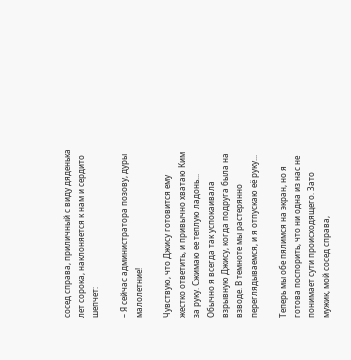сосед справа, приличный с виду дяденька лет сорока, наклоняется к нам и сердито шепчет:

– Я сейчас администратора позову, дуры малолетние!

Чувствую, что Джису готовится ему жестко ответить, и привычно хватаю Ким за руку. Сжимаю ее теплую ладонь... Обычно я всегда так успокаивала взрывную Джису, когда подруга была на взводе. В темноте мы растерянно переглядываемся, и я отпускаю её руку...

Теперь мы обе пялимся на экран, но я готова поспорить, что ни одна из нас не понимает сути происходящего. Зато мужик, мой сосед справа,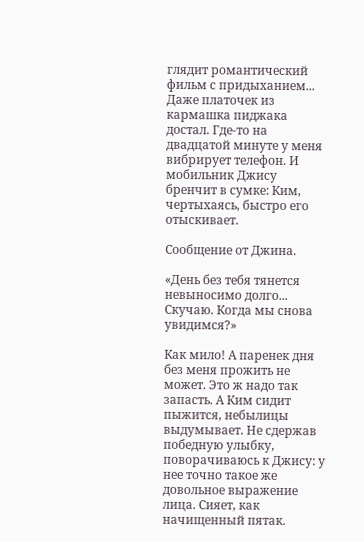глядит романтический фильм с придыханием... Даже платочек из кармашка пиджака достал. Где-то на двадцатой минуте у меня вибрирует телефон. И мобильник Джису бренчит в сумке: Ким, чертыхаясь, быстро его отыскивает.

Сообщение от Джина.

«День без тебя тянется невыносимо долго... Скучаю. Когда мы снова увидимся?»

Как мило! А паренек дня без меня прожить не может. Это ж надо так запасть. А Ким сидит пыжится, небылицы выдумывает. Не сдержав победную улыбку, поворачиваюсь к Джису: у нее точно такое же довольное выражение лица. Сияет, как начищенный пятак.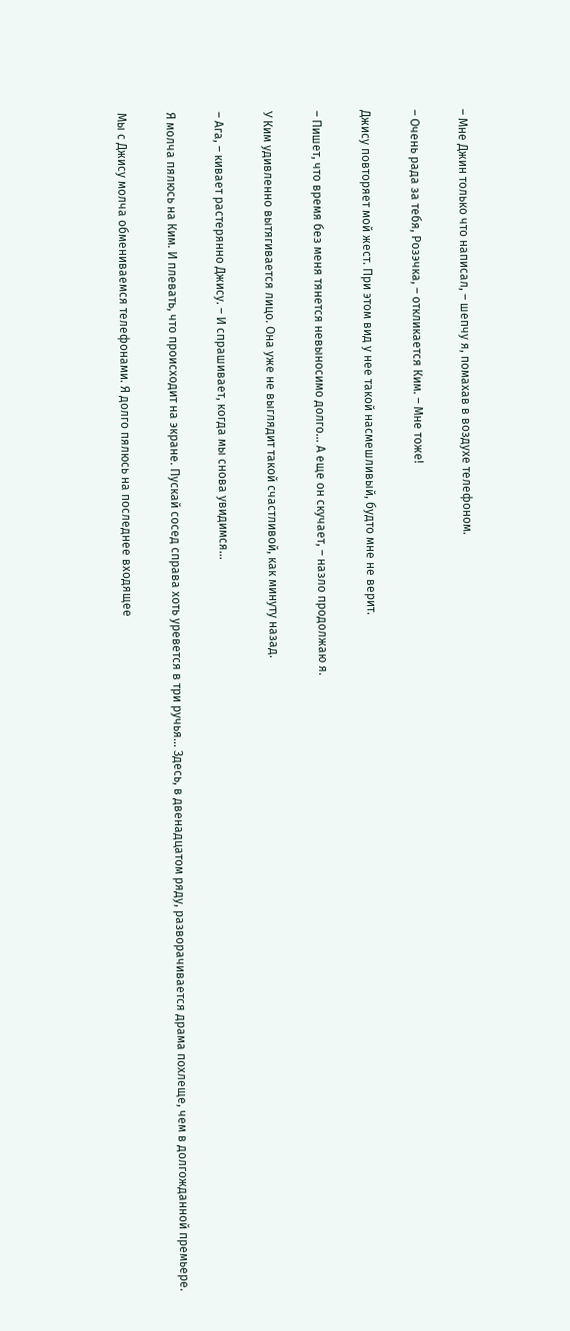– Мне Джин только что написал, – шепчу я, помахав в воздухе телефоном.

– Очень рада за тебя, Розэчка, – откликается Ким. – Мне тоже!

Джису повторяет мой жест. При этом вид у нее такой насмешливый, будто мне не верит.

– Пишет, что время без меня тянется невыносимо долго... А еще он скучает, – назло продолжаю я.

У Ким удивленно вытягивается лицо. Она уже не выглядит такой счастливой, как минуту назад.

– Ага, – кивает растерянно Джису. – И спрашивает, когда мы снова увидимся...

Я молча пялюсь на Ким. И плевать, что происходит на экране. Пускай сосед справа хоть уревется в три ручья... Здесь, в двенадцатом ряду, разворачивается драма похлеще, чем в долгожданной премьере.

Мы с Джису молча обмениваемся телефонами. Я долго пялюсь на последнее входящее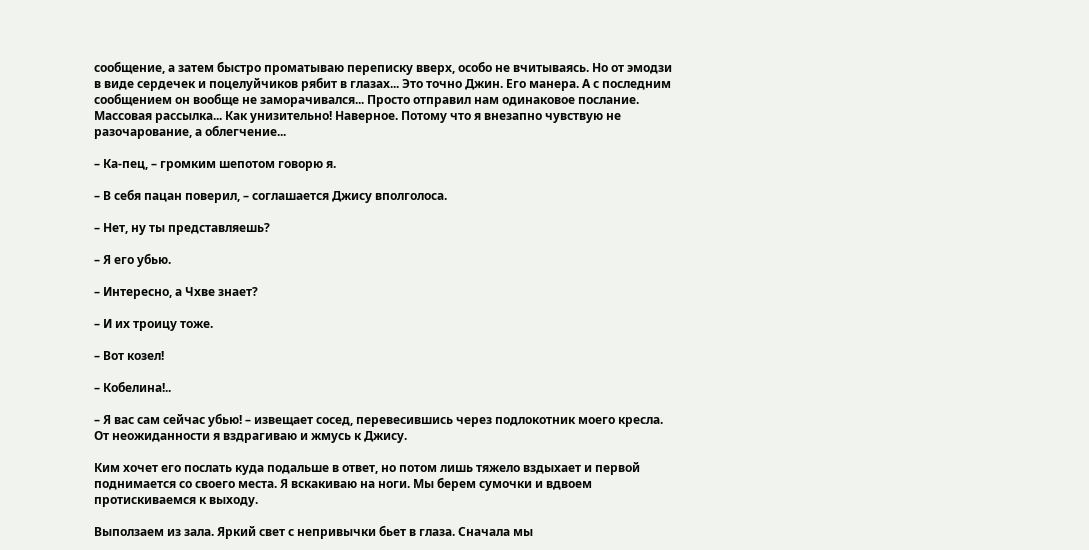сообщение, а затем быстро проматываю переписку вверх, особо не вчитываясь. Но от эмодзи в виде сердечек и поцелуйчиков рябит в глазах... Это точно Джин. Его манера. А с последним сообщением он вообще не заморачивался... Просто отправил нам одинаковое послание. Массовая рассылка... Как унизительно! Наверное. Потому что я внезапно чувствую не разочарование, а облегчение...

– Ка-пец, – громким шепотом говорю я.

– В себя пацан поверил, – соглашается Джису вполголоса.

– Нет, ну ты представляешь?

– Я его убью.

– Интересно, а Чхве знает?

– И их троицу тоже.

– Вот козел!

– Кобелина!..

– Я вас сам сейчас убью! – извещает сосед, перевесившись через подлокотник моего кресла. От неожиданности я вздрагиваю и жмусь к Джису.

Ким хочет его послать куда подальше в ответ, но потом лишь тяжело вздыхает и первой поднимается со своего места. Я вскакиваю на ноги. Мы берем сумочки и вдвоем протискиваемся к выходу.

Выползаем из зала. Яркий свет с непривычки бьет в глаза. Сначала мы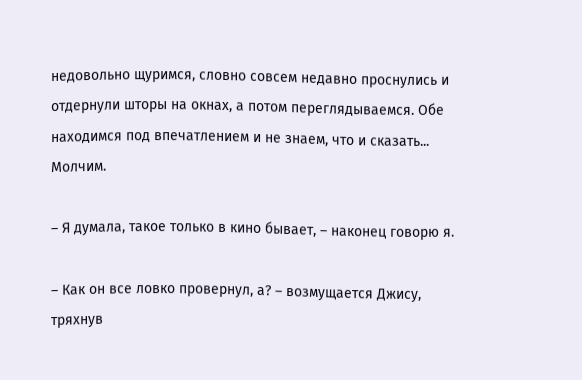недовольно щуримся, словно совсем недавно проснулись и отдернули шторы на окнах, а потом переглядываемся. Обе находимся под впечатлением и не знаем, что и сказать... Молчим.

– Я думала, такое только в кино бывает, – наконец говорю я.

– Как он все ловко провернул, а? – возмущается Джису, тряхнув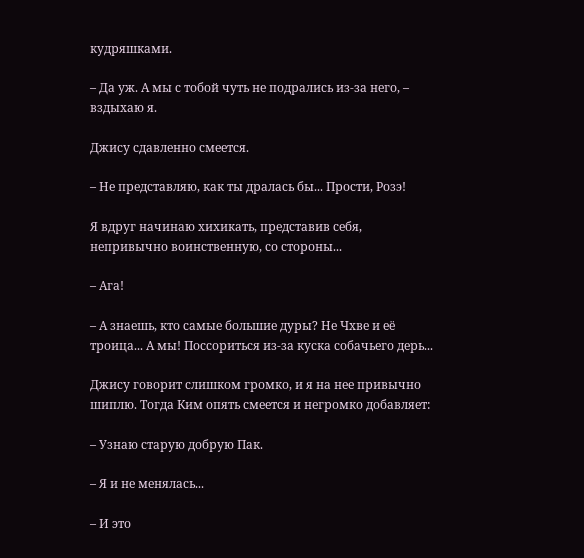кудряшками.

– Да уж. А мы с тобой чуть не подрались из-за него, – вздыхаю я.

Джису сдавленно смеется.

– Не представляю, как ты дралась бы... Прости, Розэ!

Я вдруг начинаю хихикать, представив себя, непривычно воинственную, со стороны...

– Ага!

– А знаешь, кто самые большие дуры? Не Чхве и её троица... А мы! Поссориться из-за куска собачьего дерь...

Джису говорит слишком громко, и я на нее привычно шиплю. Тогда Ким опять смеется и негромко добавляет:

– Узнаю старую добрую Пак.

– Я и не менялась...

– И это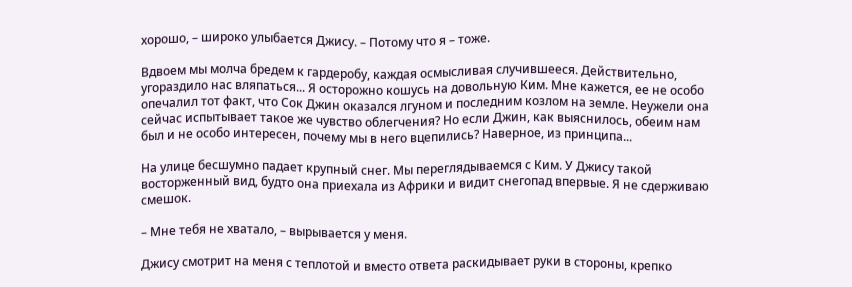хорошо, – широко улыбается Джису. – Потому что я – тоже.

Вдвоем мы молча бредем к гардеробу, каждая осмысливая случившееся. Действительно, угораздило нас вляпаться... Я осторожно кошусь на довольную Ким. Мне кажется, ее не особо опечалил тот факт, что Сок Джин оказался лгуном и последним козлом на земле. Неужели она сейчас испытывает такое же чувство облегчения? Но если Джин, как выяснилось, обеим нам был и не особо интересен, почему мы в него вцепились? Наверное, из принципа...

На улице бесшумно падает крупный снег. Мы переглядываемся с Ким. У Джису такой восторженный вид, будто она приехала из Африки и видит снегопад впервые. Я не сдерживаю смешок.

– Мне тебя не хватало, – вырывается у меня.

Джису смотрит на меня с теплотой и вместо ответа раскидывает руки в стороны, крепко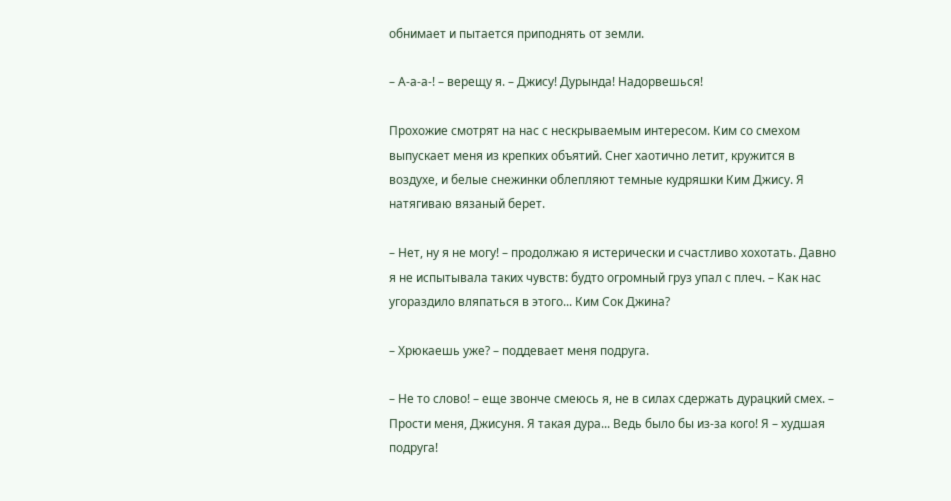обнимает и пытается приподнять от земли.

– А-а-а-! – верещу я. – Джису! Дурында! Надорвешься!

Прохожие смотрят на нас с нескрываемым интересом. Ким со смехом выпускает меня из крепких объятий. Снег хаотично летит, кружится в воздухе, и белые снежинки облепляют темные кудряшки Ким Джису. Я натягиваю вязаный берет.

– Нет, ну я не могу! – продолжаю я истерически и счастливо хохотать. Давно я не испытывала таких чувств: будто огромный груз упал с плеч. – Как нас угораздило вляпаться в этого... Ким Сок Джина?

– Хрюкаешь уже? – поддевает меня подруга.

– Не то слово! – еще звонче смеюсь я, не в силах сдержать дурацкий смех. – Прости меня, Джисуня. Я такая дура... Ведь было бы из-за кого! Я – худшая подруга!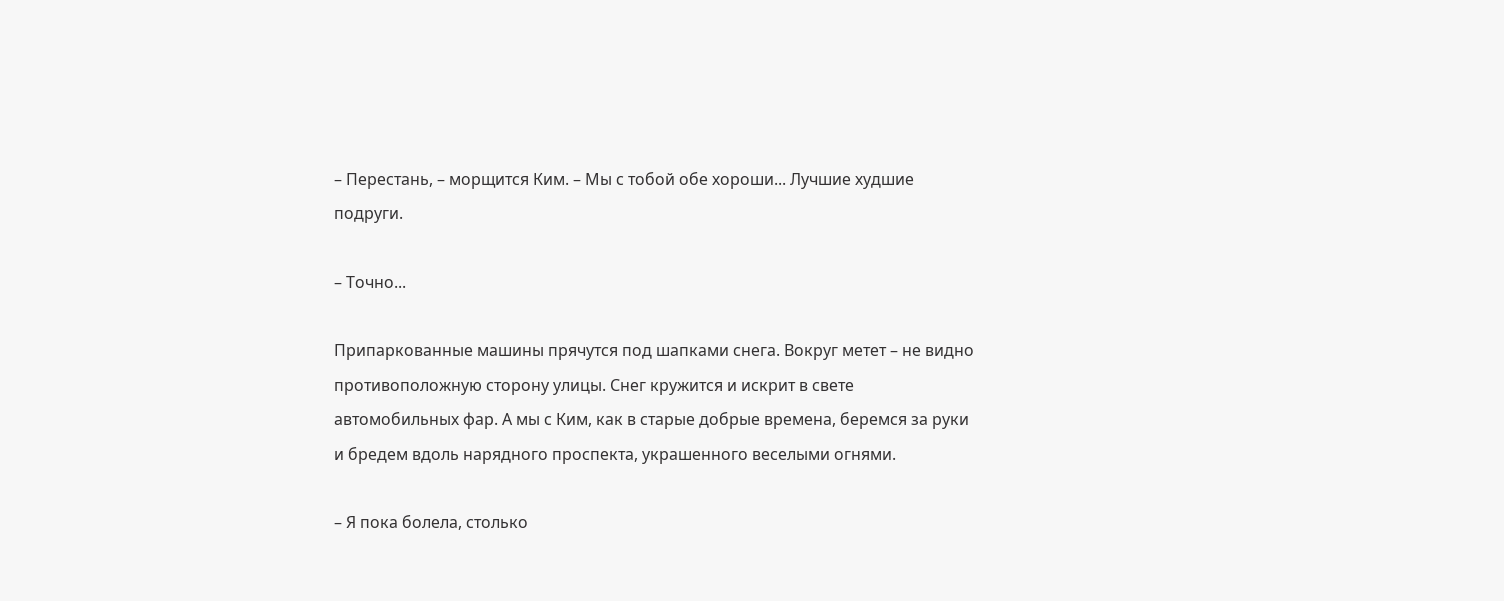– Перестань, – морщится Ким. – Мы с тобой обе хороши... Лучшие худшие подруги.

– Точно...

Припаркованные машины прячутся под шапками снега. Вокруг метет – не видно противоположную сторону улицы. Снег кружится и искрит в свете автомобильных фар. А мы с Ким, как в старые добрые времена, беремся за руки и бредем вдоль нарядного проспекта, украшенного веселыми огнями.

– Я пока болела, столько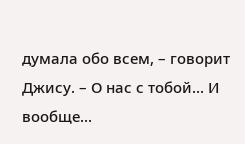думала обо всем, – говорит Джису. – О нас с тобой... И вообще...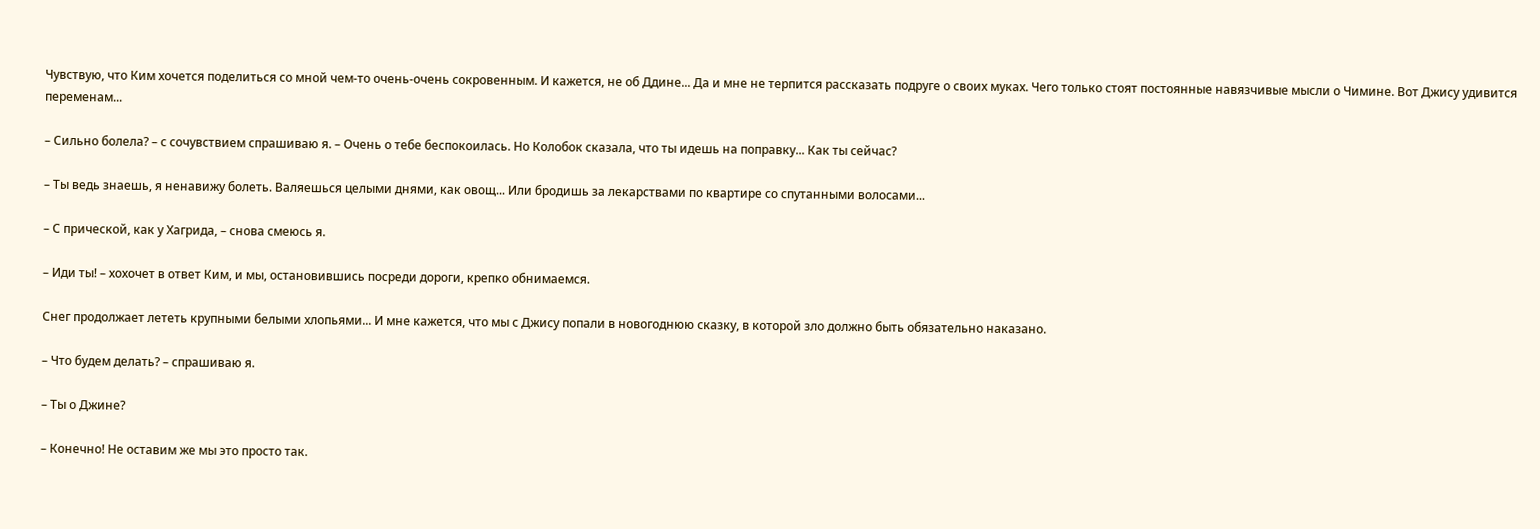Чувствую, что Ким хочется поделиться со мной чем-то очень-очень сокровенным. И кажется, не об Ддине... Да и мне не терпится рассказать подруге о своих муках. Чего только стоят постоянные навязчивые мысли о Чимине. Вот Джису удивится переменам...

– Сильно болела? – с сочувствием спрашиваю я. – Очень о тебе беспокоилась. Но Колобок сказала, что ты идешь на поправку... Как ты сейчас?

– Ты ведь знаешь, я ненавижу болеть. Валяешься целыми днями, как овощ... Или бродишь за лекарствами по квартире со спутанными волосами...

– С прической, как у Хагрида, – снова смеюсь я.

– Иди ты! – хохочет в ответ Ким, и мы, остановившись посреди дороги, крепко обнимаемся.

Снег продолжает лететь крупными белыми хлопьями... И мне кажется, что мы с Джису попали в новогоднюю сказку, в которой зло должно быть обязательно наказано.

– Что будем делать? – спрашиваю я.

– Ты о Джине?

– Конечно! Не оставим же мы это просто так.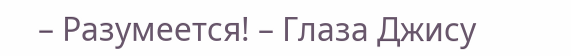– Разумеется! – Глаза Джису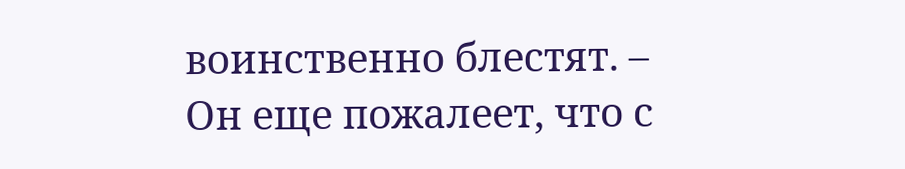воинственно блестят. – Он еще пожалеет, что с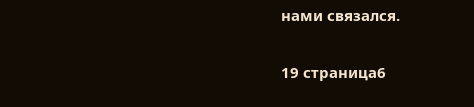нами связался.

19 страница6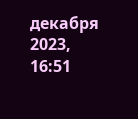декабря 2023, 16:51